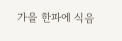가을 한파에 식음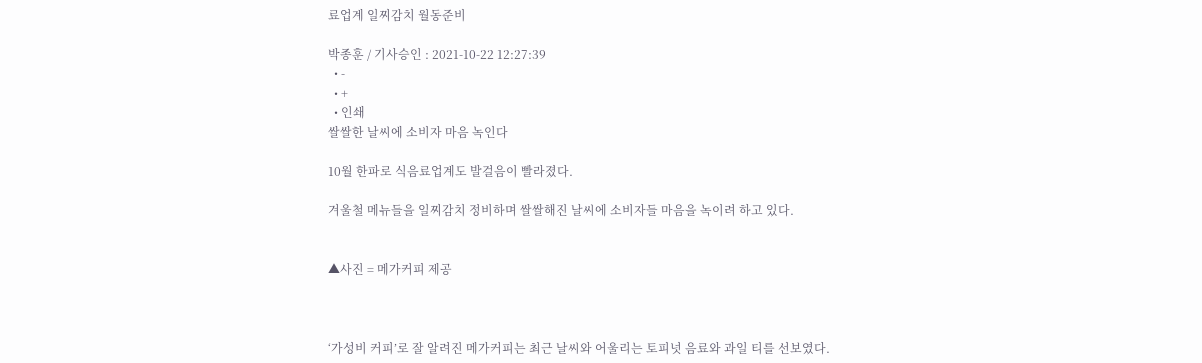료업계 일찌감치 월동준비

박종훈 / 기사승인 : 2021-10-22 12:27:39
  • -
  • +
  • 인쇄
쌀쌀한 날씨에 소비자 마음 녹인다

10월 한파로 식음료업계도 발걸음이 빨라졌다.

겨울철 메뉴들을 일찌감치 정비하며 쌀쌀해진 날씨에 소비자들 마음을 녹이려 하고 있다.


▲사진 = 메가커피 제공



‘가성비 커피’로 잘 알려진 메가커피는 최근 날씨와 어울리는 토피넛 음료와 과일 티를 선보였다.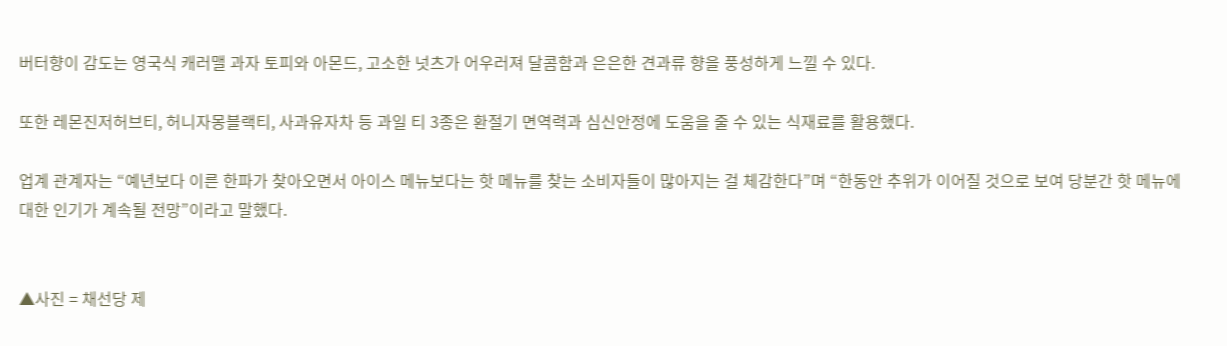버터향이 감도는 영국식 캐러맬 과자 토피와 아몬드, 고소한 넛츠가 어우러져 달콤함과 은은한 견과류 향을 풍성하게 느낄 수 있다.

또한 레몬진저허브티, 허니자몽블랙티, 사과유자차 등 과일 티 3종은 환절기 면역력과 심신안정에 도움을 줄 수 있는 식재료를 활용했다.

업계 관계자는 “예년보다 이른 한파가 찾아오면서 아이스 메뉴보다는 핫 메뉴를 찾는 소비자들이 많아지는 걸 체감한다”며 “한동안 추위가 이어질 것으로 보여 당분간 핫 메뉴에 대한 인기가 계속될 전망”이라고 말했다.


▲사진 = 채선당 제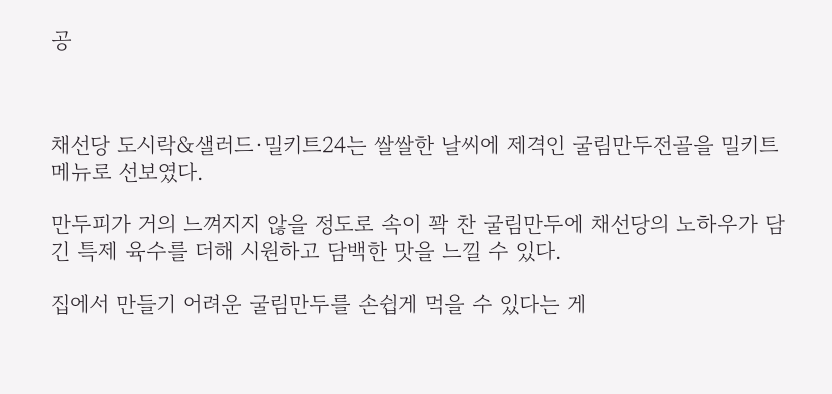공



채선당 도시락&샐러드·밀키트24는 쌀쌀한 날씨에 제격인 굴림만두전골을 밀키트 메뉴로 선보였다.

만두피가 거의 느껴지지 않을 정도로 속이 꽉 찬 굴림만두에 채선당의 노하우가 담긴 특제 육수를 더해 시원하고 담백한 맛을 느낄 수 있다.

집에서 만들기 어려운 굴림만두를 손쉽게 먹을 수 있다는 게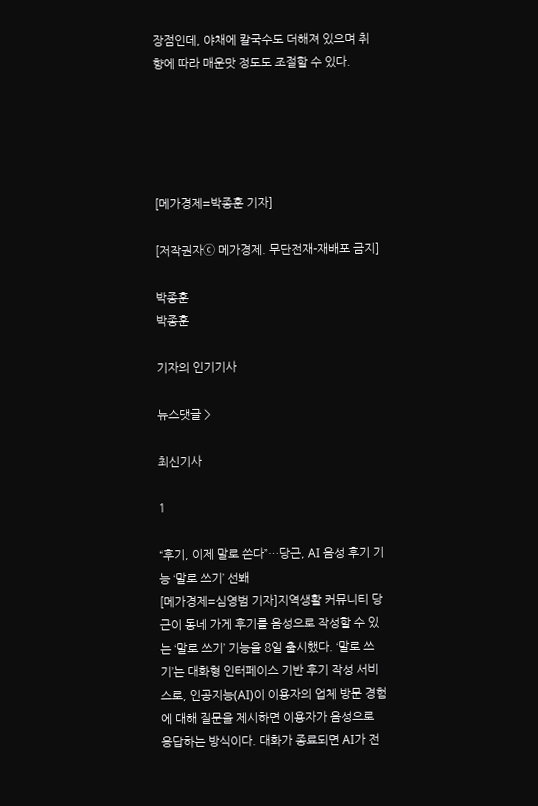장점인데, 야채에 칼국수도 더해져 있으며 취향에 따라 매운맛 정도도 조절할 수 있다.





[메가경제=박종훈 기자]

[저작권자ⓒ 메가경제. 무단전재-재배포 금지]

박종훈
박종훈

기자의 인기기사

뉴스댓글 >

최신기사

1

“후기, 이제 말로 쓴다”…당근, AI 음성 후기 기능 ‘말로 쓰기’ 선봬
[메가경제=심영범 기자]지역생활 커뮤니티 당근이 동네 가게 후기를 음성으로 작성할 수 있는 ‘말로 쓰기’ 기능을 8일 출시했다. ‘말로 쓰기’는 대화형 인터페이스 기반 후기 작성 서비스로, 인공지능(AI)이 이용자의 업체 방문 경험에 대해 질문을 제시하면 이용자가 음성으로 응답하는 방식이다. 대화가 종료되면 AI가 전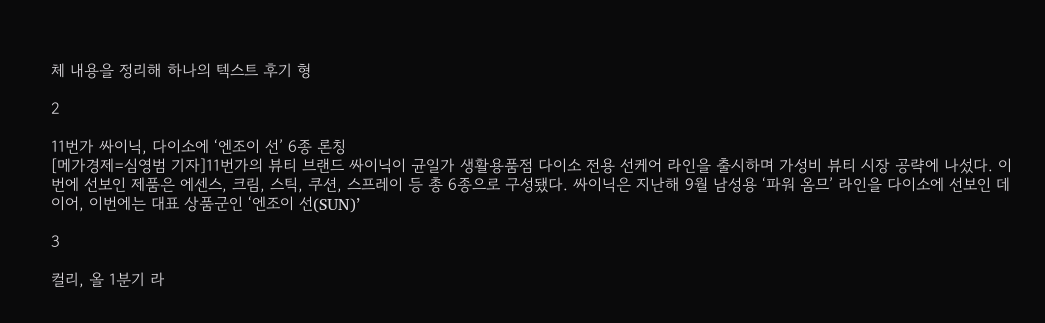체 내용을 정리해 하나의 텍스트 후기 형

2

11번가 싸이닉, 다이소에 ‘엔조이 선’ 6종 론칭
[메가경제=심영범 기자]11번가의 뷰티 브랜드 싸이닉이 균일가 생활용품점 다이소 전용 선케어 라인을 출시하며 가성비 뷰티 시장 공략에 나섰다. 이번에 선보인 제품은 에센스, 크림, 스틱, 쿠션, 스프레이 등 총 6종으로 구성됐다. 싸이닉은 지난해 9월 남성용 ‘파워 옴므’ 라인을 다이소에 선보인 데 이어, 이번에는 대표 상품군인 ‘엔조이 선(SUN)’

3

컬리, 올 1분기 라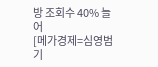방 조회수 40% 늘어
[메가경제=심영범 기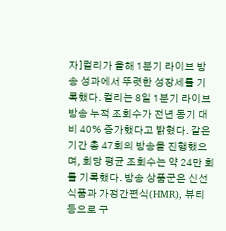자]컬리가 올해 1분기 라이브 방송 성과에서 뚜렷한 성장세를 기록했다. 컬리는 8일 1분기 라이브 방송 누적 조회수가 전년 동기 대비 40% 증가했다고 밝혔다. 같은 기간 총 47회의 방송을 진행했으며, 회당 평균 조회수는 약 24만 회를 기록했다. 방송 상품군은 신선식품과 가정간편식(HMR), 뷰티 등으로 구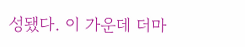성됐다. 이 가운데 더마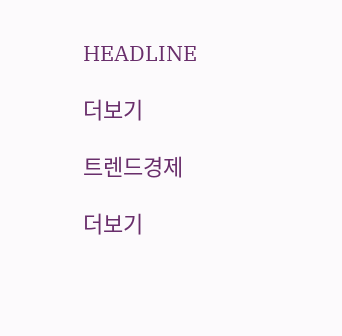HEADLINE

더보기

트렌드경제

더보기